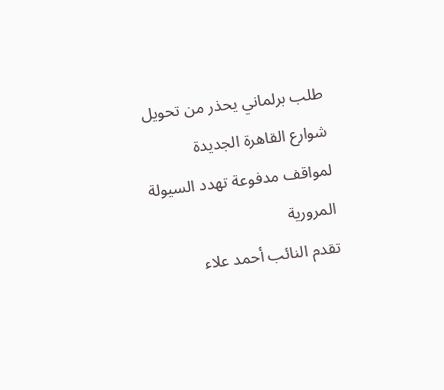طلب برلماني يحذر من تحويل شوارع القاهرة الجديدة لمواقف مدفوعة تهدد السيولة المرورية
تقدم النائب أحمد علاء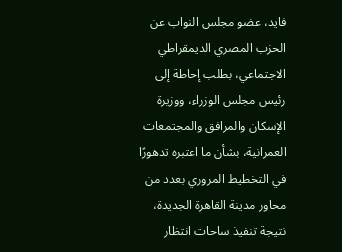فايد، عضو مجلس النواب عن الحزب المصري الديمقراطي الاجتماعي، بطلب إحاطة إلى رئيس مجلس الوزراء، ووزيرة الإسكان والمرافق والمجتمعات العمرانية، بشأن ما اعتبره تدهورًا في التخطيط المروري بعدد من محاور مدينة القاهرة الجديدة، نتيجة تنفيذ ساحات انتظار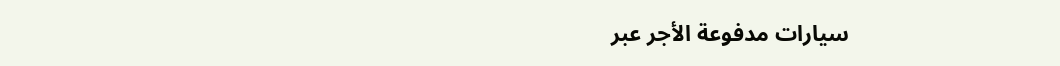سيارات مدفوعة الأجر عبر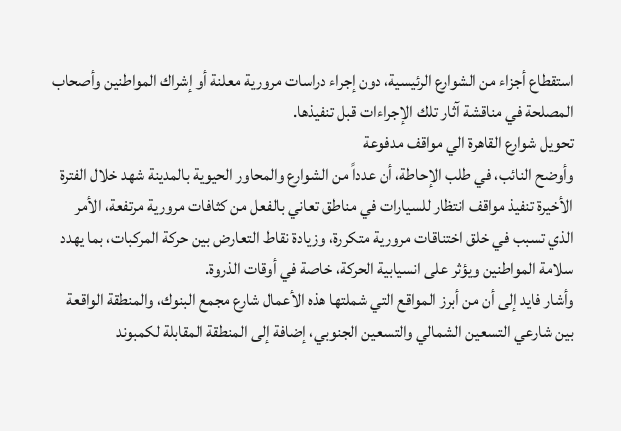استقطاع أجزاء من الشوارع الرئيسية، دون إجراء دراسات مرورية معلنة أو إشراك المواطنين وأصحاب المصلحة في مناقشة آثار تلك الإجراءات قبل تنفيذها.
تحويل شوارع القاهرة الي مواقف مدفوعة
وأوضح النائب، في طلب الإحاطة، أن عدداً من الشوارع والمحاور الحيوية بالمدينة شهد خلال الفترة الأخيرة تنفيذ مواقف انتظار للسيارات في مناطق تعاني بالفعل من كثافات مرورية مرتفعة، الأمر الذي تسبب في خلق اختناقات مرورية متكررة، وزيادة نقاط التعارض بين حركة المركبات، بما يهدد سلامة المواطنين ويؤثر على انسيابية الحركة، خاصة في أوقات الذروة.
وأشار فايد إلى أن من أبرز المواقع التي شملتها هذه الأعمال شارع مجمع البنوك، والمنطقة الواقعة بين شارعي التسعين الشمالي والتسعين الجنوبي، إضافة إلى المنطقة المقابلة لكمبوند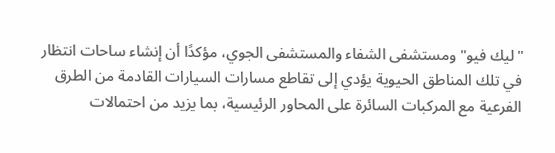"ليك فيو" ومستشفى الشفاء والمستشفى الجوي، مؤكدًا أن إنشاء ساحات انتظار في تلك المناطق الحيوية يؤدي إلى تقاطع مسارات السيارات القادمة من الطرق الفرعية مع المركبات السائرة على المحاور الرئيسية، بما يزيد من احتمالات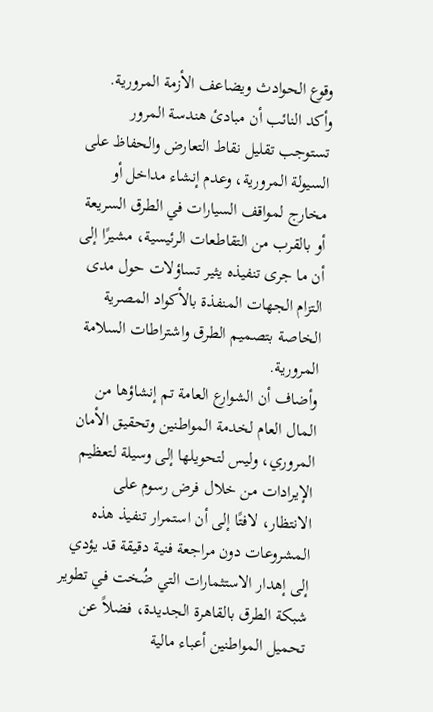وقوع الحوادث ويضاعف الأزمة المرورية.
وأكد النائب أن مبادئ هندسة المرور تستوجب تقليل نقاط التعارض والحفاظ على السيولة المرورية، وعدم إنشاء مداخل أو مخارج لمواقف السيارات في الطرق السريعة أو بالقرب من التقاطعات الرئيسية، مشيرًا إلى أن ما جرى تنفيذه يثير تساؤلات حول مدى التزام الجهات المنفذة بالأكواد المصرية الخاصة بتصميم الطرق واشتراطات السلامة المرورية.
وأضاف أن الشوارع العامة تم إنشاؤها من المال العام لخدمة المواطنين وتحقيق الأمان المروري، وليس لتحويلها إلى وسيلة لتعظيم الإيرادات من خلال فرض رسوم على الانتظار، لافتًا إلى أن استمرار تنفيذ هذه المشروعات دون مراجعة فنية دقيقة قد يؤدي إلى إهدار الاستثمارات التي ضُخت في تطوير شبكة الطرق بالقاهرة الجديدة، فضلاً عن تحميل المواطنين أعباء مالية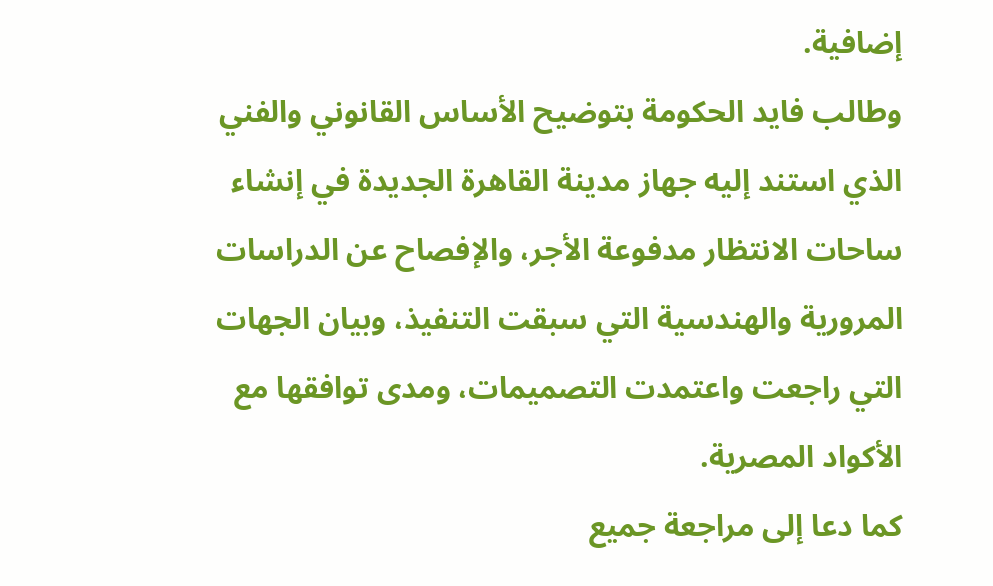إضافية.
وطالب فايد الحكومة بتوضيح الأساس القانوني والفني الذي استند إليه جهاز مدينة القاهرة الجديدة في إنشاء ساحات الانتظار مدفوعة الأجر، والإفصاح عن الدراسات المرورية والهندسية التي سبقت التنفيذ، وبيان الجهات التي راجعت واعتمدت التصميمات، ومدى توافقها مع الأكواد المصرية.
كما دعا إلى مراجعة جميع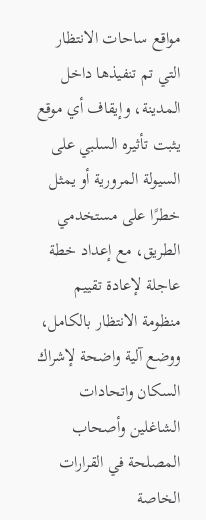مواقع ساحات الانتظار التي تم تنفيذها داخل المدينة، وإيقاف أي موقع يثبت تأثيره السلبي على السيولة المرورية أو يمثل خطرًا على مستخدمي الطريق، مع إعداد خطة عاجلة لإعادة تقييم منظومة الانتظار بالكامل، ووضع آلية واضحة لإشراك السكان واتحادات الشاغلين وأصحاب المصلحة في القرارات الخاصة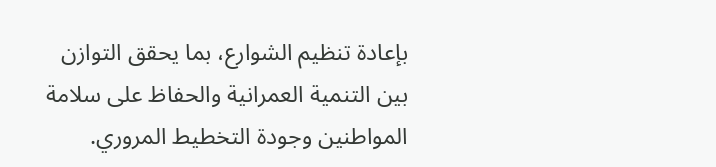بإعادة تنظيم الشوارع، بما يحقق التوازن بين التنمية العمرانية والحفاظ على سلامة المواطنين وجودة التخطيط المروري.